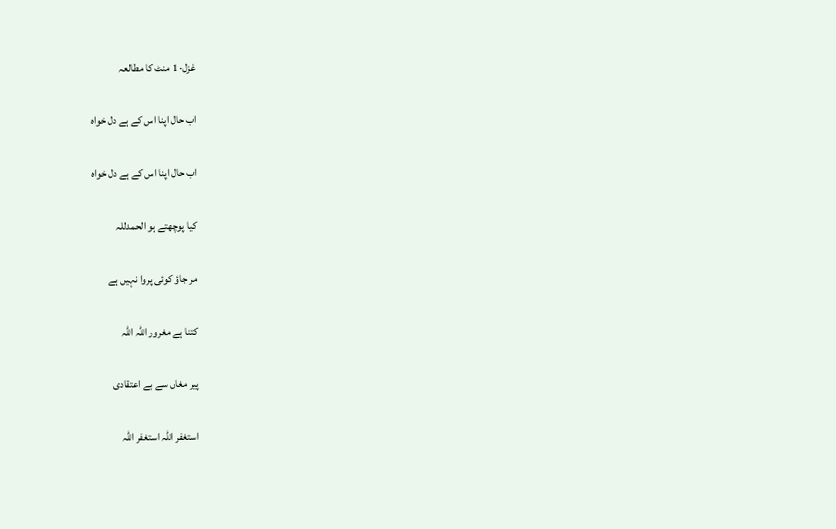غزل· 1 منٹ کا مطالعہ

اب حال اپنا اس کے ہے دل خواہ

اب حال اپنا اس کے ہے دل خواہ

کیا پوچھتے ہو الحمدللہ

مر جاؤ کوئی پروا نہیں ہے

کتنا ہے مغرور اللہ اللہ

پیر مغاں سے بے اعتقادی

استغفر اللہ استغفر اللہ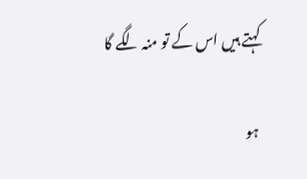کہتے ہیں اس کے تو منہ لگے گا

ہو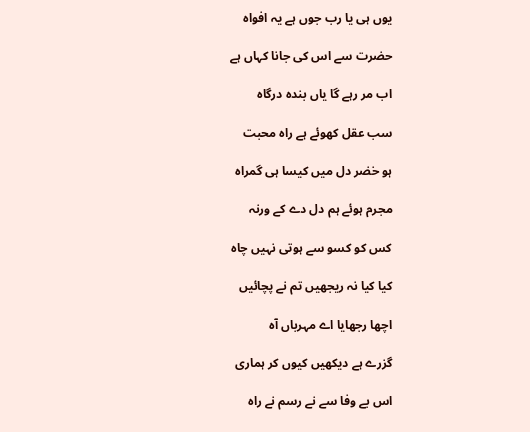یوں ہی یا رب جوں ہے یہ افواہ

حضرت سے اس کی جانا کہاں ہے

اب مر رہے گا یاں بندہ درگاہ

سب عقل کھوئے ہے راہ محبت

ہو خضر دل میں کیسا ہی گمراہ

مجرم ہوئے ہم دل دے کے ورنہ

کس کو کسو سے ہوتی نہیں چاہ

کیا کیا نہ ریجھیں تم نے پچائیں

اچھا رجھایا اے مہرباں آہ

گزرے ہے دیکھیں کیوں کر ہماری

اس بے وفا سے نے رسم نے راہ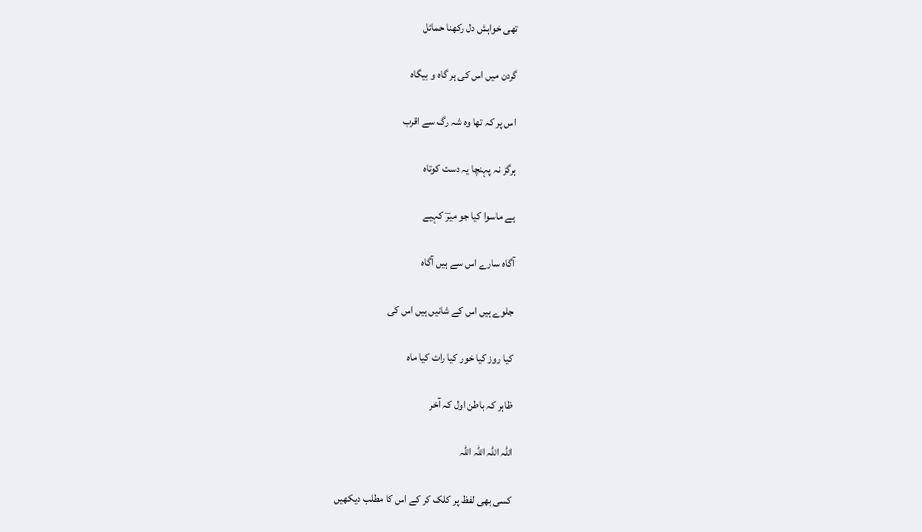تھی خواہش دل رکھنا حمائل

گردن میں اس کی ہر گاہ و بیگاہ

اس پر کہ تھا وہ شہ رگ سے اقرب

ہرگز نہ پہنچا یہ دست کوتاہ

ہے ماسوا کیا جو میرؔ کہیے

آگاہ سارے اس سے ہیں آگاہ

جلوے ہیں اس کے شانیں ہیں اس کی

کیا روز کیا خور کیا رات کیا ماہ

ظاہر کہ باطن اول کہ آخر

اللہ اللہ اللہ اللہ

کسی بھی لفظ پر کلک کر کے اس کا مطلب دیکھیں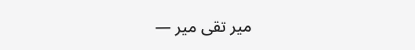میر تقی میر —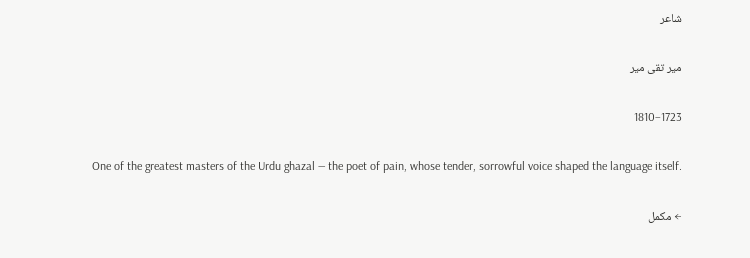شاعر

میر تقی میر

1723–1810

One of the greatest masters of the Urdu ghazal — the poet of pain, whose tender, sorrowful voice shaped the language itself.

← مکمل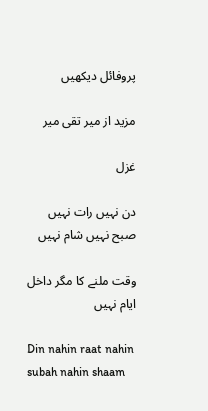پروفائل دیکھیں

مزید از میر تقی میر

غزل

دن نہیں رات نہیں صبح نہیں شام نہیں

وقت ملنے کا مگر داخل ایام نہیں

Din nahin raat nahin subah nahin shaam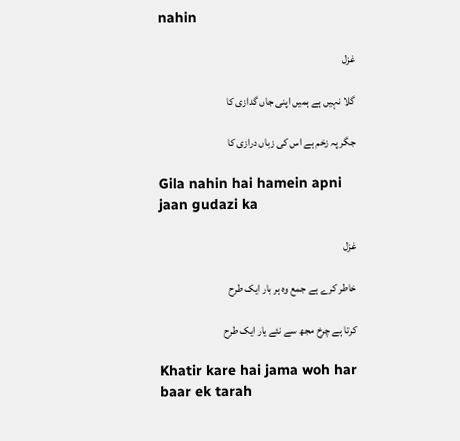nahin

غزل

گلا نہیں ہے ہمیں اپنی جاں گدازی کا

جگر پہ زخم ہے اس کی زباں درازی کا

Gila nahin hai hamein apni jaan gudazi ka

غزل

خاطر کرے ہے جمع وہ ہر بار ایک طرح

کرتا ہے چرخ مجھ سے نئے یار ایک طرح

Khatir kare hai jama woh har baar ek tarah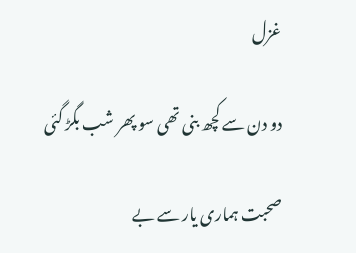غزل

دو دن سے کچھ بنی تھی سو پھر شب بگڑ گئی

صحبت ہماری یار سے بے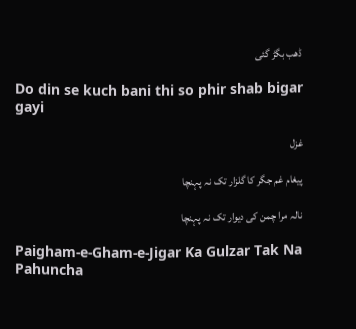ڈھب بگڑ گئی

Do din se kuch bani thi so phir shab bigar gayi

غزل

پیغام غم جگر کا گلزار تک نہ پہنچا

نالہ مرا چمن کی دیوار تک نہ پہنچا

Paigham-e-Gham-e-Jigar Ka Gulzar Tak Na Pahuncha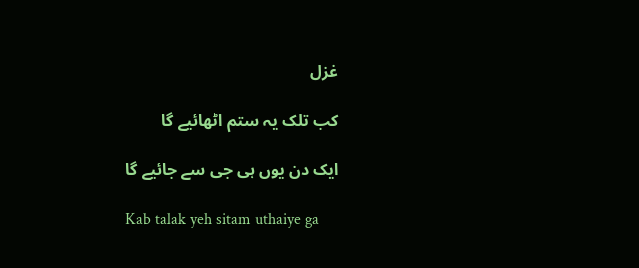غزل

کب تلک یہ ستم اٹھائیے گا

ایک دن یوں ہی جی سے جائیے گا

Kab talak yeh sitam uthaiye ga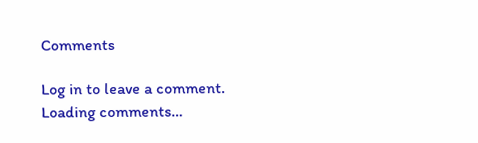Comments

Log in to leave a comment.
Loading comments…